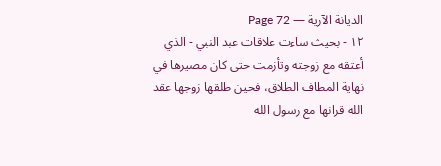الديانة الآرية — Page 72
۱۲ - بحيث ساءت علاقات عبد النبي - الذي أعتقه مع زوجته وتأزمت حتى كان مصيرها في نهاية المطاف الطلاق، فحين طلقها زوجها عقد الله قرانها مع رسول الله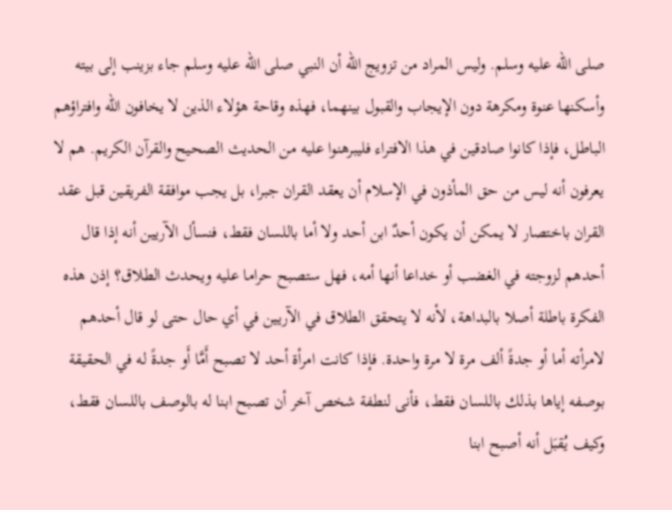صلى الله عليه وسلم. وليس المراد من تزويج الله أن النبي صلى الله عليه وسلم جاء بزينب إلى بيته وأسكنها عنوة ومكرهة دون الإيجاب والقبول بينهما، فهذه وقاحة هؤلاء الذين لا يخافون الله وافتراؤهم الباطل، فإذا كانوا صادقين في هذا الافتراء فليبرهنوا عليه من الحديث الصحيح والقرآن الكريم. هم لا يعرفون أنه ليس من حق المأذون في الإسلام أن يعقد القران جبرا، بل يجب موافقة الفريقين قبل عقد القران باختصار لا يمكن أن يكون أحدٌ ابن أحد ولا أما باللسان فقط، فنسأل الآريين أنه إذا قال أحدهم لزوجته في الغضب أو خداعا أنها أمه، فهل ستصبح حراما عليه ويحدث الطلاق؟ إذن هذه الفكرة باطلة أصلا بالبداهة، لأنه لا يتحقق الطلاق في الآريين في أي حال حتى لو قال أحدهم لامرأته أما أو جدةً ألف مرة لا مرة واحدة. فإذا كانت امرأة أحد لا تصبح أَمَّا أَو جدةً له في الحقيقة بوصفه إياها بذلك باللسان فقط، فأنى لنطفة شخص آخر أن تصبح ابنا له بالوصف باللسان فقط، وكيف يُقبَل أنه أصبح ابنا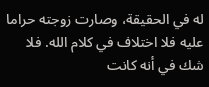له في الحقيقة، وصارت زوجته حراما عليه فلا اختلاف في كلام الله. فلا شك في أنه كانت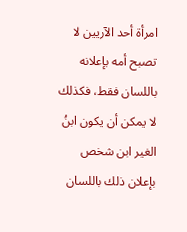امرأة أحد الآريين لا تصبح أمه بإعلانه باللسان فقط، فكذلك لا يمكن أن يكون ابنُ الغير ابن شخص بإعلان ذلك باللسان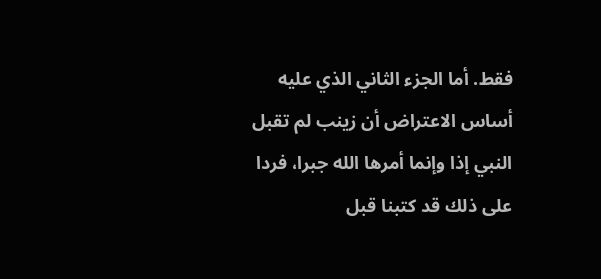فقط. أما الجزء الثاني الذي عليه أساس الاعتراض أن زينب لم تقبل النبي إذا وإنما أمرها الله جبرا، فردا على ذلك قد كتبنا قبل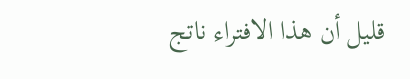قليل أن هذا الافتراء ناتج